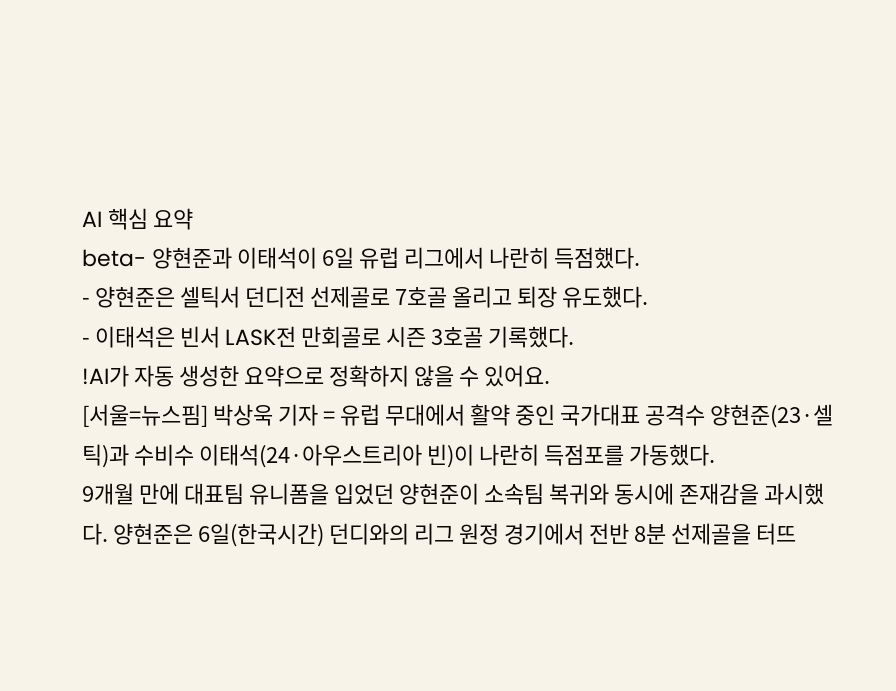AI 핵심 요약
beta- 양현준과 이태석이 6일 유럽 리그에서 나란히 득점했다.
- 양현준은 셀틱서 던디전 선제골로 7호골 올리고 퇴장 유도했다.
- 이태석은 빈서 LASK전 만회골로 시즌 3호골 기록했다.
!AI가 자동 생성한 요약으로 정확하지 않을 수 있어요.
[서울=뉴스핌] 박상욱 기자 = 유럽 무대에서 활약 중인 국가대표 공격수 양현준(23·셀틱)과 수비수 이태석(24·아우스트리아 빈)이 나란히 득점포를 가동했다.
9개월 만에 대표팀 유니폼을 입었던 양현준이 소속팀 복귀와 동시에 존재감을 과시했다. 양현준은 6일(한국시간) 던디와의 리그 원정 경기에서 전반 8분 선제골을 터뜨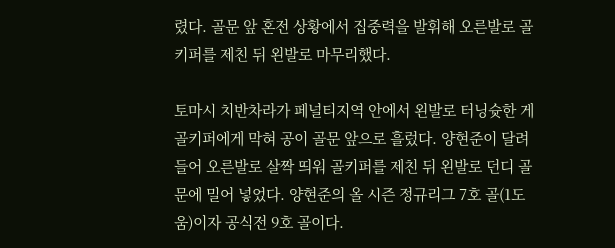렸다. 골문 앞 혼전 상황에서 집중력을 발휘해 오른발로 골키퍼를 제친 뒤 왼발로 마무리했다.

토마시 치반차라가 페널티지역 안에서 왼발로 터닝슛한 게 골키퍼에게 막혀 공이 골문 앞으로 흘렀다. 양현준이 달려들어 오른발로 살짝 띄워 골키퍼를 제친 뒤 왼발로 던디 골문에 밀어 넣었다. 양현준의 올 시즌 정규리그 7호 골(1도움)이자 공식전 9호 골이다.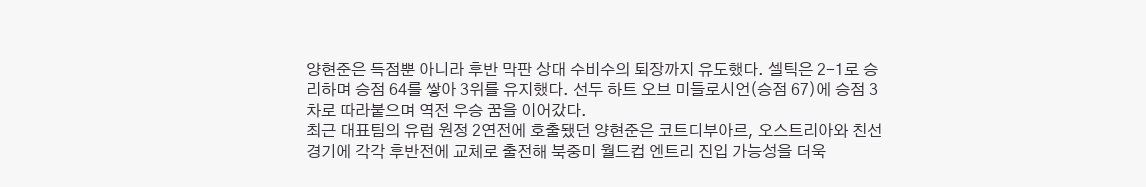양현준은 득점뿐 아니라 후반 막판 상대 수비수의 퇴장까지 유도했다. 셀틱은 2-1로 승리하며 승점 64를 쌓아 3위를 유지했다. 선두 하트 오브 미들로시언(승점 67)에 승점 3차로 따라붙으며 역전 우승 꿈을 이어갔다.
최근 대표팀의 유럽 원정 2연전에 호출됐던 양현준은 코트디부아르, 오스트리아와 친선경기에 각각 후반전에 교체로 출전해 북중미 월드컵 엔트리 진입 가능성을 더욱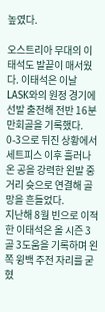높였다.

오스트리아 무대의 이태석도 발끝이 매서웠다. 이태석은 이날 LASK와의 원정 경기에 선발 출전해 전반 16분 만회골을 기록했다. 0-3으로 뒤진 상황에서 세트피스 이후 흘러나온 공을 강력한 왼발 중거리 슛으로 연결해 골망을 흔들었다.
지난해 8월 빈으로 이적한 이태석은 올 시즌 3골 3도움을 기록하며 왼쪽 윙백 주전 자리를 굳혔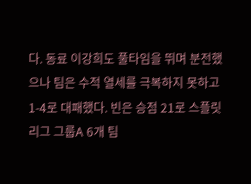다. 동료 이강희도 풀타임을 뛰며 분전했으나 팀은 수적 열세를 극복하지 못하고 1-4로 대패했다. 빈은 승점 21로 스플릿리그 그룹A 6개 팀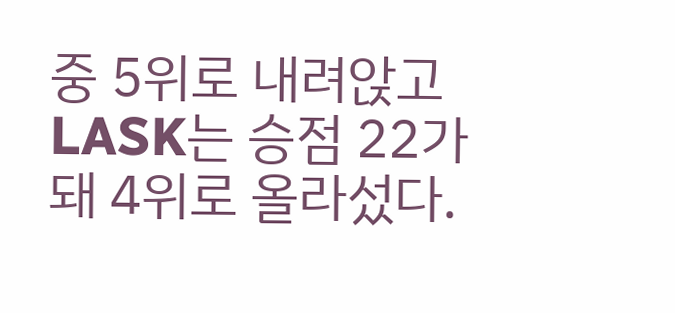중 5위로 내려앉고 LASK는 승점 22가 돼 4위로 올라섰다.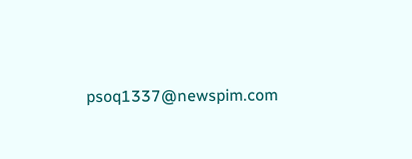psoq1337@newspim.com